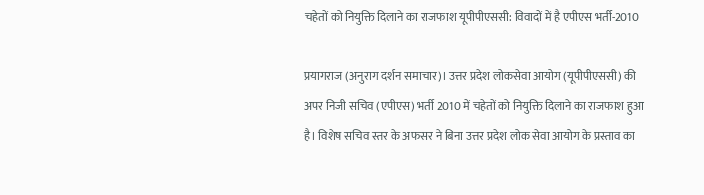चहेतों को नियुक्ति दिलाने का राजफाश यूपीपीएससी: विवादों में है एपीएस भर्ती-2010

प्रयागराज (अनुराग दर्शन समाचार)। उत्तर प्रदेश लोकसेवा आयोग (यूपीपीएससी) की अपर निजी सचिव (एपीएस) भर्ती 2010 में चहेतों को नियुक्ति दिलाने का राजफाश हुआ है। विशेष सचिव स्तर के अफसर ने बिना उत्तर प्रदेश लोक सेवा आयोग के प्रस्ताव का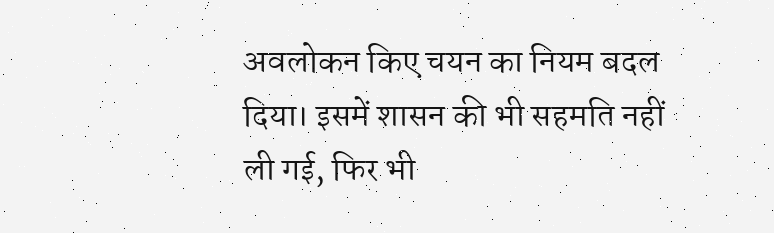अवलोकन किए चयन का नियम बदल दिया। इसमें शासन की भी सहमति नहीं ली गई, फिर भी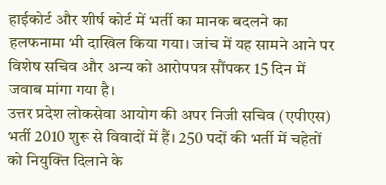हाईकोर्ट और शीर्ष कोर्ट में भर्ती का मानक बदलने का हलफनामा भी दाखिल किया गया। जांच में यह सामने आने पर विशेष सचिव और अन्य को आरोपपत्र सौंपकर 15 दिन में जवाब मांगा गया है।
उत्तर प्रदेश लोकसेवा आयोग की अपर निजी सचिव (एपीएस) भर्ती 2010 शुरू से विवादों में हैं। 250 पदों की भर्ती में चहेतों को नियुक्ति दिलाने के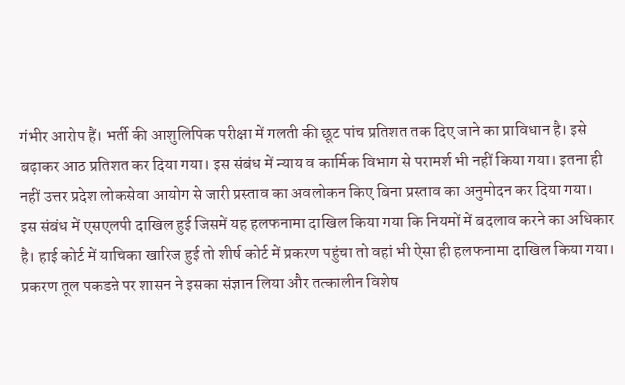गंभीर आरोप हैं। भर्ती की आशुलिपिक परीक्षा में गलती की छूट पांच प्रतिशत तक दिए जाने का प्राविधान है। इसे बढ़ाकर आठ प्रतिशत कर दिया गया। इस संबंध में न्याय व कार्मिक विभाग से परामर्श भी नहीं किया गया। इतना ही नहीं उत्तर प्रदेश लोकसेवा आयोग से जारी प्रस्ताव का अवलोकन किए बिना प्रस्ताव का अनुमोदन कर दिया गया।
इस संबंध में एसएलपी दाखिल हुई जिसमें यह हलफनामा दाखिल किया गया कि नियमों में बदलाव करने का अधिकार है। हाई कोर्ट में याचिका खारिज हुई तो शीर्ष कोर्ट में प्रकरण पहुंचा तो वहां भी ऐसा ही हलफनामा दाखिल किया गया। प्रकरण तूल पकडऩे पर शासन ने इसका संज्ञान लिया और तत्कालीन विशेष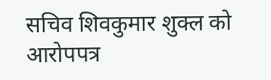सचिव शिवकुमार शुक्ल को आरोपपत्र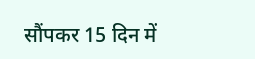सौंपकर 15 दिन में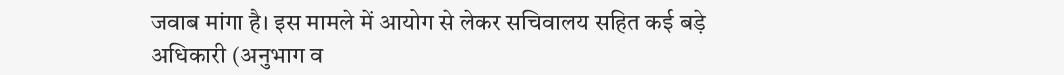जवाब मांगा है। इस मामले में आयोग से लेकर सचिवालय सहित कई बड़े अधिकारी (अनुभाग व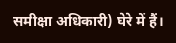समीक्षा अधिकारी) घेरे में हैं।